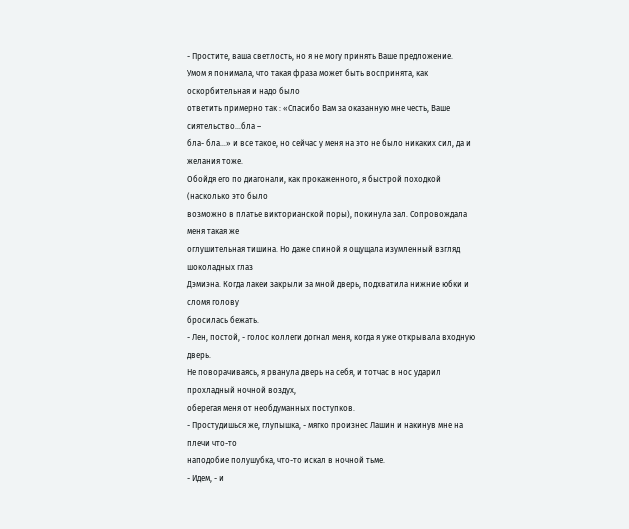- Простите, ваша светлость, но я не могу принять Ваше предложение.
Умом я понимала, что такая фраза может быть воспринята, как оскорбительная и надо было
ответить примерно так : «Спасибо Вам за оказанную мне честь, Ваше сиятельство…бла –
бла- бла…» и все такое, но сейчас у меня на это не было никаких сил, да и желания тоже.
Обойдя его по диагонали, как прокаженного, я быстрой походкой (насколько это было
возможно в платье викторианской поры), покинула зал. Сопровождала меня такая же
оглушительная тишина. Но даже спиной я ощущала изумленный взгляд шоколадных глаз
Дэмиэна. Когда лакеи закрыли за мной дверь, подхватила нижние юбки и сломя голову
бросилась бежать.
- Лен, постой, - голос коллеги догнал меня, когда я уже открывала входную дверь.
Не поворачиваясь, я рванула дверь на себя, и тотчас в нос ударил прохладный ночной воздух,
оберегая меня от необдуманных поступков.
- Простудишься же, глупышка, - мягко произнес Лашин и накинув мне на плечи что-то
наподобие полушубка, что-то искал в ночной тьме.
- Идем, - и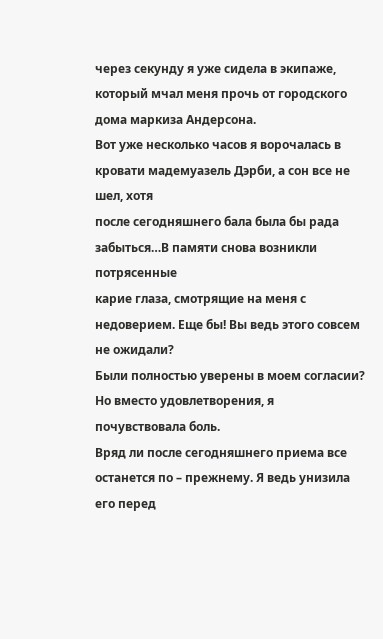через секунду я уже сидела в экипаже, который мчал меня прочь от городского
дома маркиза Андерсона.
Вот уже несколько часов я ворочалась в кровати мадемуазель Дэрби, а сон все не шел, хотя
после сегодняшнего бала была бы рада забыться…В памяти снова возникли потрясенные
карие глаза, смотрящие на меня с недоверием. Еще бы! Вы ведь этого совсем не ожидали?
Были полностью уверены в моем согласии? Но вместо удовлетворения, я почувствовала боль.
Вряд ли после сегодняшнего приема все останется по – прежнему. Я ведь унизила его перед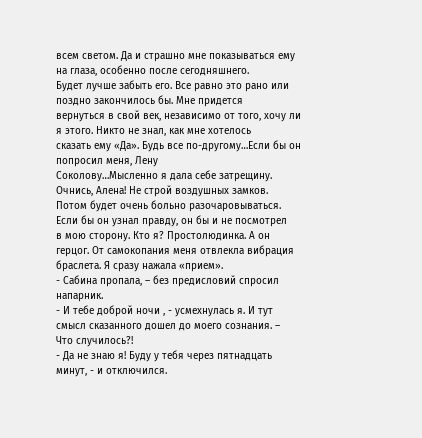всем светом. Да и страшно мне показываться ему на глаза, особенно после сегодняшнего.
Будет лучше забыть его. Все равно это рано или поздно закончилось бы. Мне придется
вернуться в свой век, независимо от того, хочу ли я этого. Никто не знал, как мне хотелось
сказать ему «Да». Будь все по-другому…Если бы он попросил меня, Лену
Соколову…Мысленно я дала себе затрещину. Очнись, Алена! Не строй воздушных замков.
Потом будет очень больно разочаровываться. Если бы он узнал правду, он бы и не посмотрел
в мою сторону. Кто я? Простолюдинка. А он герцог. От самокопания меня отвлекла вибрация
браслета. Я сразу нажала «прием».
- Сабина пропала, – без предисловий спросил напарник.
- И тебе доброй ночи , - усмехнулась я. И тут смысл сказанного дошел до моего сознания. –
Что случилось?!
- Да не знаю я! Буду у тебя через пятнадцать минут, - и отключился.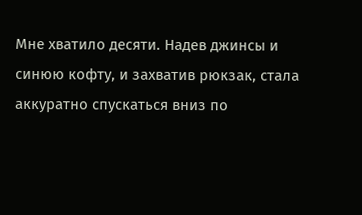Мне хватило десяти. Надев джинсы и синюю кофту, и захватив рюкзак, стала аккуратно спускаться вниз по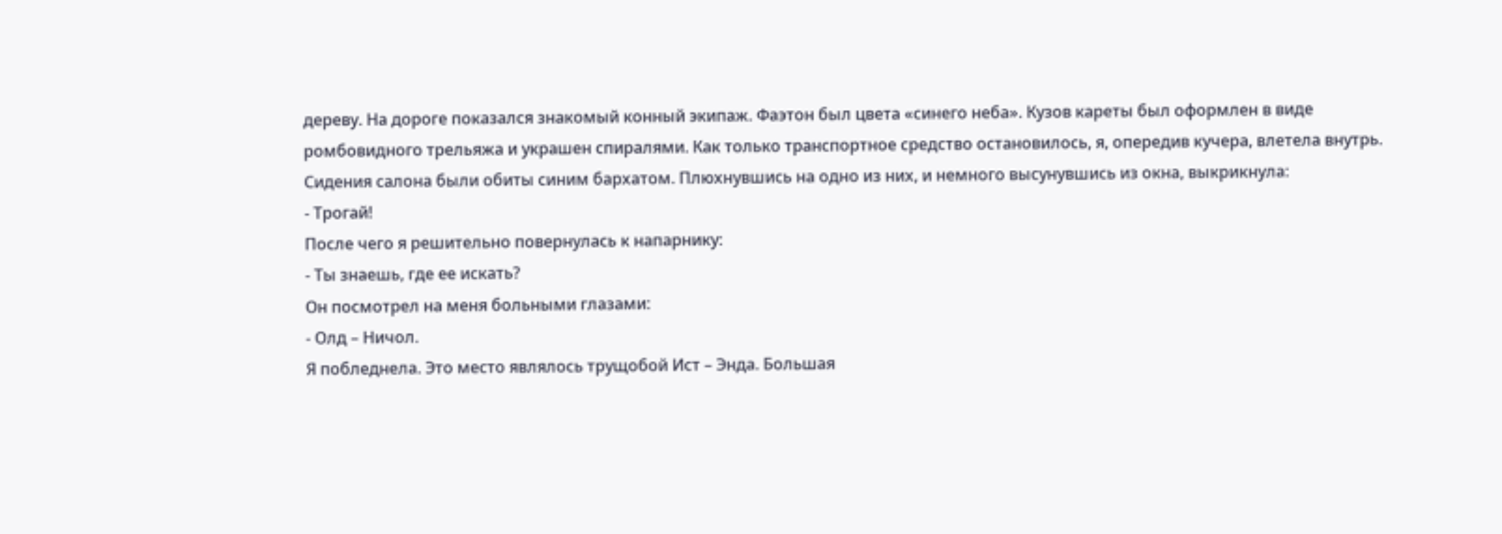дереву. На дороге показался знакомый конный экипаж. Фаэтон был цвета «синего неба». Кузов кареты был оформлен в виде ромбовидного трельяжа и украшен спиралями. Как только транспортное средство остановилось, я, опередив кучера, влетела внутрь. Сидения салона были обиты синим бархатом. Плюхнувшись на одно из них, и немного высунувшись из окна, выкрикнула:
- Трогай!
После чего я решительно повернулась к напарнику:
- Ты знаешь, где ее искать?
Он посмотрел на меня больными глазами:
- Олд – Ничол.
Я побледнела. Это место являлось трущобой Ист – Энда. Большая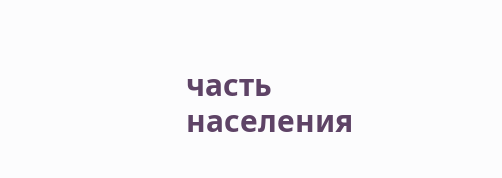часть населения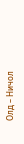Олд – Ничол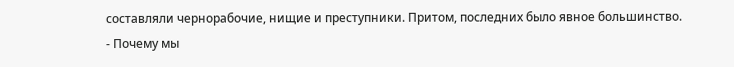составляли чернорабочие, нищие и преступники. Притом, последних было явное большинство.
- Почему мы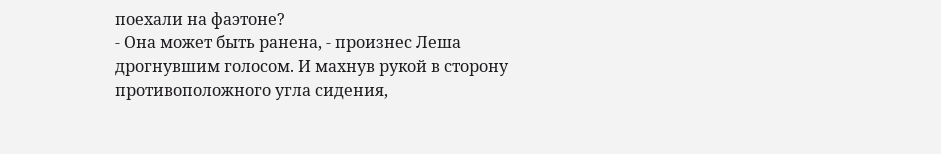поехали на фаэтоне?
- Она может быть ранена, - произнес Леша дрогнувшим голосом. И махнув рукой в сторону противоположного угла сидения,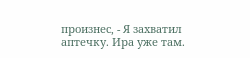произнес, - Я захватил аптечку. Ира уже там.